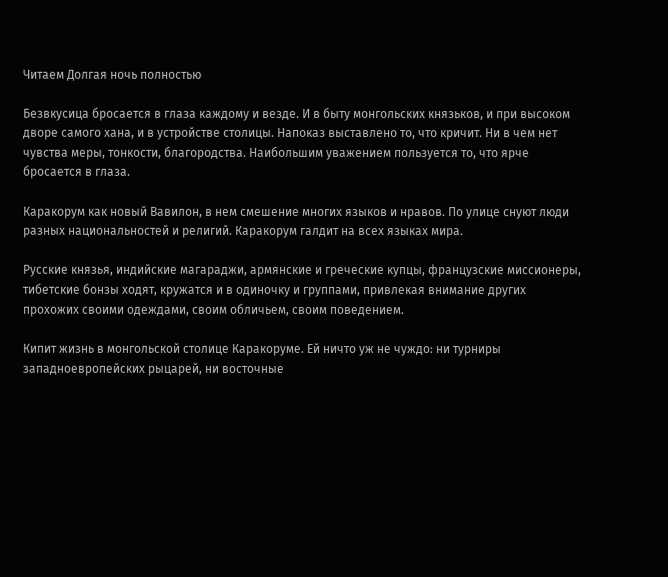Читаем Долгая ночь полностью

Безвкусица бросается в глаза каждому и везде. И в быту монгольских князьков, и при высоком дворе самого хана, и в устройстве столицы. Напоказ выставлено то, что кричит. Ни в чем нет чувства меры, тонкости, благородства. Наибольшим уважением пользуется то, что ярче бросается в глаза.

Каракорум как новый Вавилон, в нем смешение многих языков и нравов. По улице снуют люди разных национальностей и религий. Каракорум галдит на всех языках мира.

Русские князья, индийские магараджи, армянские и греческие купцы, французские миссионеры, тибетские бонзы ходят, кружатся и в одиночку и группами, привлекая внимание других прохожих своими одеждами, своим обличьем, своим поведением.

Кипит жизнь в монгольской столице Каракоруме. Ей ничто уж не чуждо: ни турниры западноевропейских рыцарей, ни восточные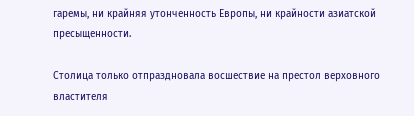гаремы, ни крайняя утонченность Европы, ни крайности азиатской пресыщенности.

Столица только отпраздновала восшествие на престол верховного властителя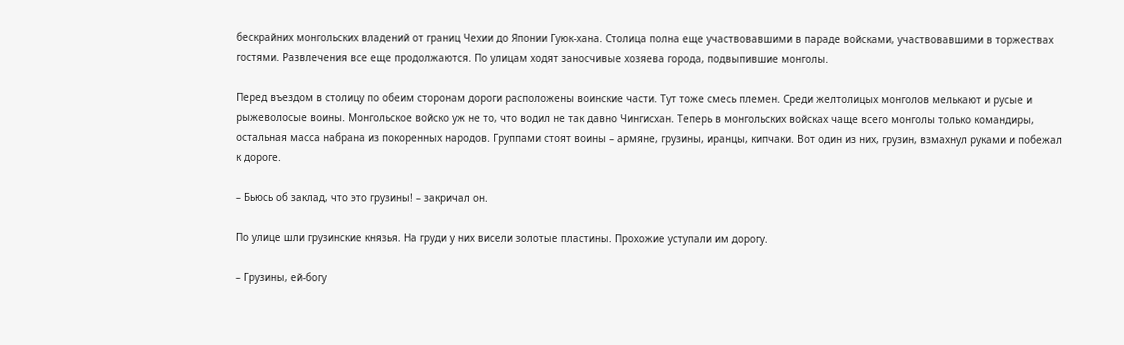бескрайних монгольских владений от границ Чехии до Японии Гуюк-хана. Столица полна еще участвовавшими в параде войсками, участвовавшими в торжествах гостями. Развлечения все еще продолжаются. По улицам ходят заносчивые хозяева города, подвыпившие монголы.

Перед въездом в столицу по обеим сторонам дороги расположены воинские части. Тут тоже смесь племен. Среди желтолицых монголов мелькают и русые и рыжеволосые воины. Монгольское войско уж не то, что водил не так давно Чингисхан. Теперь в монгольских войсках чаще всего монголы только командиры, остальная масса набрана из покоренных народов. Группами стоят воины – армяне, грузины, иранцы, кипчаки. Вот один из них, грузин, взмахнул руками и побежал к дороге.

– Бьюсь об заклад, что это грузины! – закричал он.

По улице шли грузинские князья. На груди у них висели золотые пластины. Прохожие уступали им дорогу.

– Грузины, ей-богу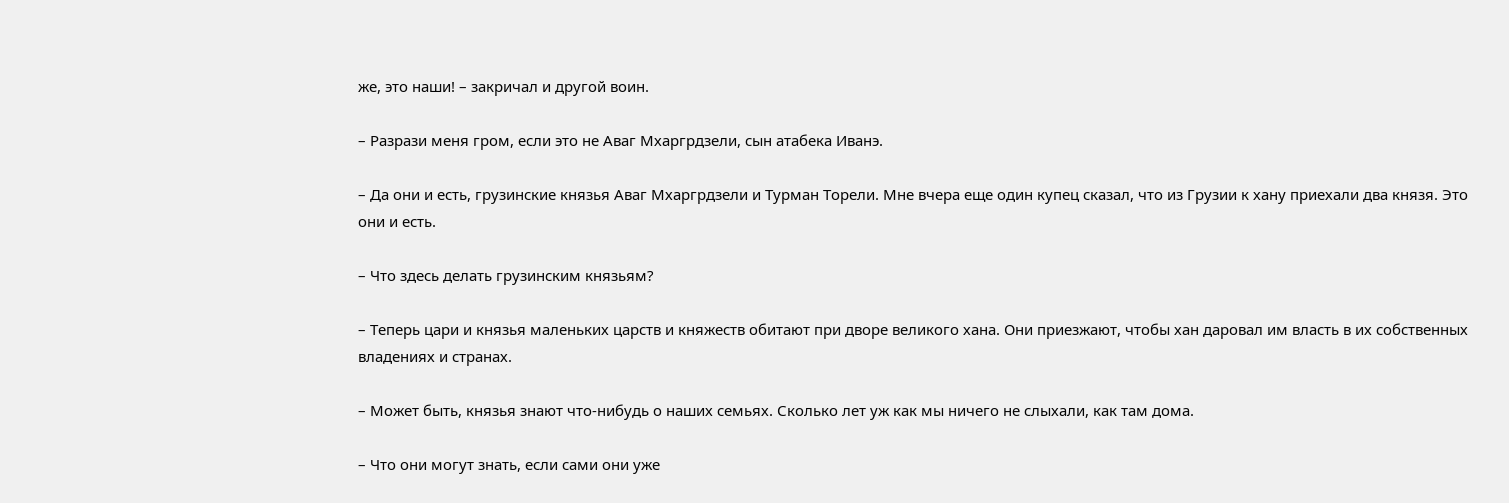же, это наши! – закричал и другой воин.

– Разрази меня гром, если это не Аваг Мхаргрдзели, сын атабека Иванэ.

– Да они и есть, грузинские князья Аваг Мхаргрдзели и Турман Торели. Мне вчера еще один купец сказал, что из Грузии к хану приехали два князя. Это они и есть.

– Что здесь делать грузинским князьям?

– Теперь цари и князья маленьких царств и княжеств обитают при дворе великого хана. Они приезжают, чтобы хан даровал им власть в их собственных владениях и странах.

– Может быть, князья знают что-нибудь о наших семьях. Сколько лет уж как мы ничего не слыхали, как там дома.

– Что они могут знать, если сами они уже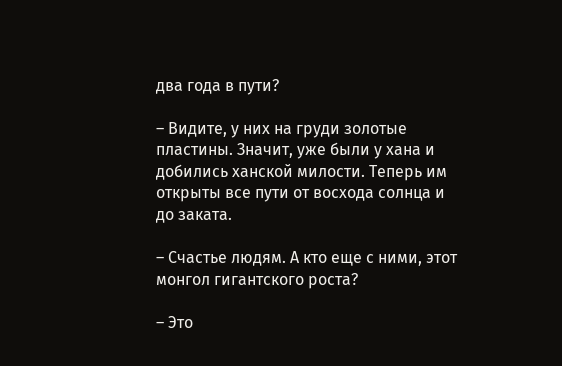два года в пути?

– Видите, у них на груди золотые пластины. Значит, уже были у хана и добились ханской милости. Теперь им открыты все пути от восхода солнца и до заката.

– Счастье людям. А кто еще с ними, этот монгол гигантского роста?

– Это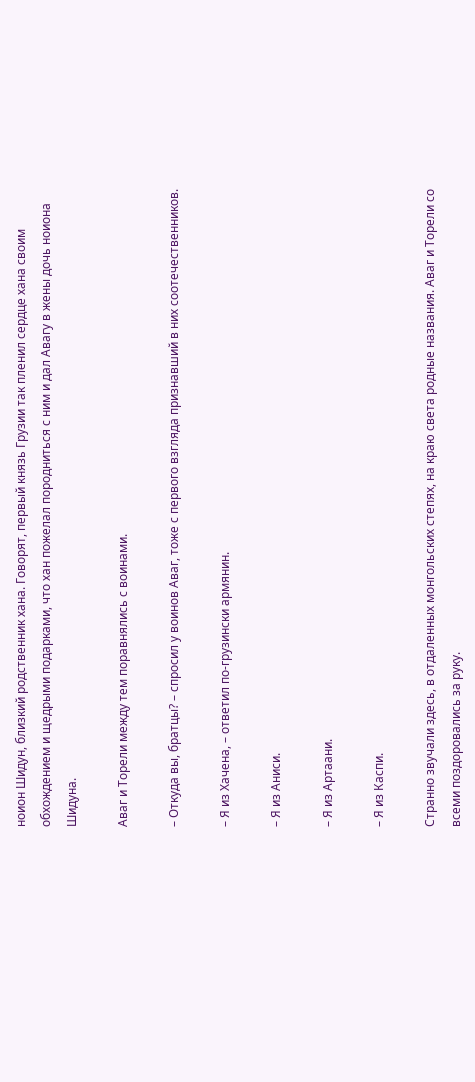ноион Шидун, близкий родственник хана. Говорят, первый князь Грузии так пленил сердце хана своим обхождением и щедрыми подарками, что хан пожелал породниться с ним и дал Авагу в жены дочь ноиона Шидуна.

Аваг и Торели между тем поравнялись с воинами.

– Откуда вы, братцы? – спросил у воинов Аваг, тоже с первого взгляда признавший в них соотечественников.

– Я из Хачена, – ответил по-грузински армянин.

– Я из Аниси.

– Я из Артаани.

– Я из Каспи.

Странно звучали здесь, в отдаленных монгольских степях, на краю света родные названия. Аваг и Торели со всеми поздоровались за руку.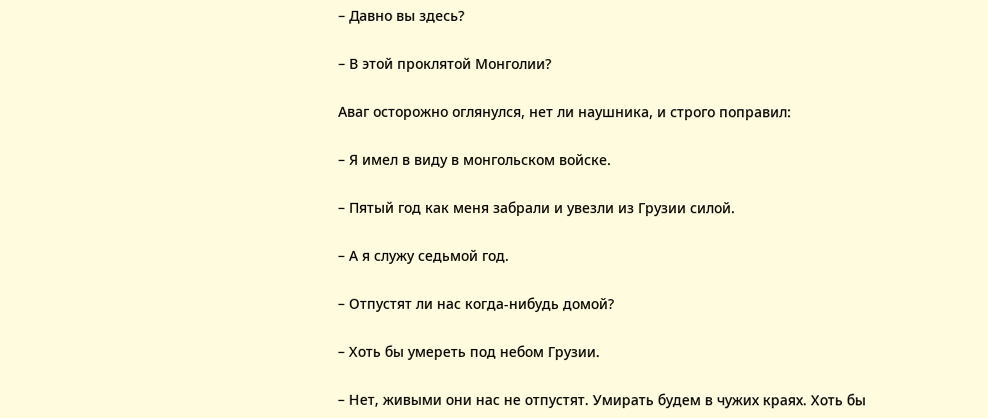– Давно вы здесь?

– В этой проклятой Монголии?

Аваг осторожно оглянулся, нет ли наушника, и строго поправил:

– Я имел в виду в монгольском войске.

– Пятый год как меня забрали и увезли из Грузии силой.

– А я служу седьмой год.

– Отпустят ли нас когда-нибудь домой?

– Хоть бы умереть под небом Грузии.

– Нет, живыми они нас не отпустят. Умирать будем в чужих краях. Хоть бы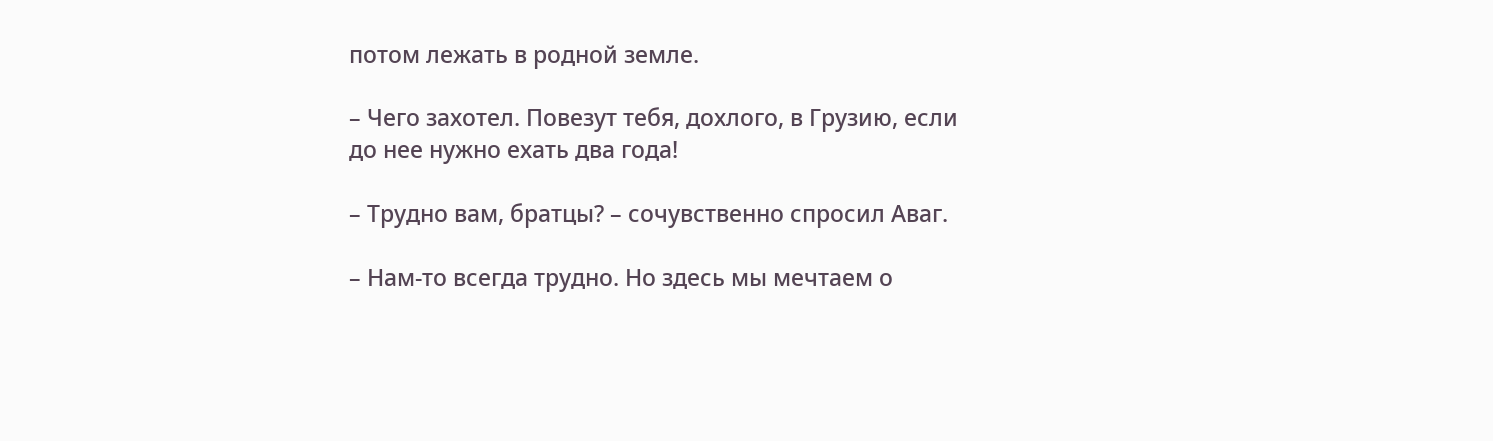потом лежать в родной земле.

– Чего захотел. Повезут тебя, дохлого, в Грузию, если до нее нужно ехать два года!

– Трудно вам, братцы? – сочувственно спросил Аваг.

– Нам-то всегда трудно. Но здесь мы мечтаем о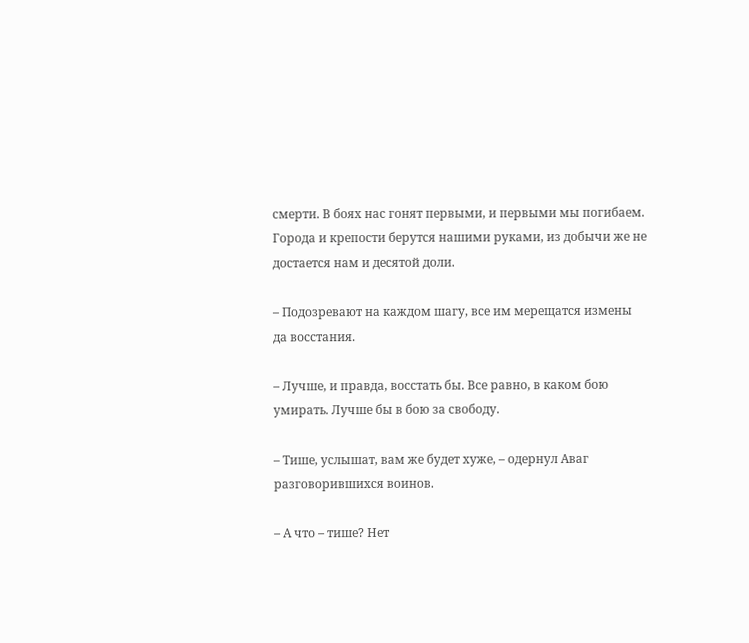смерти. В боях нас гонят первыми, и первыми мы погибаем. Города и крепости берутся нашими руками, из добычи же не достается нам и десятой доли.

– Подозревают на каждом шагу, все им мерещатся измены да восстания.

– Лучше, и правда, восстать бы. Все равно, в каком бою умирать. Лучше бы в бою за свободу.

– Тише, услышат, вам же будет хуже, – одернул Аваг разговорившихся воинов.

– А что – тише? Нет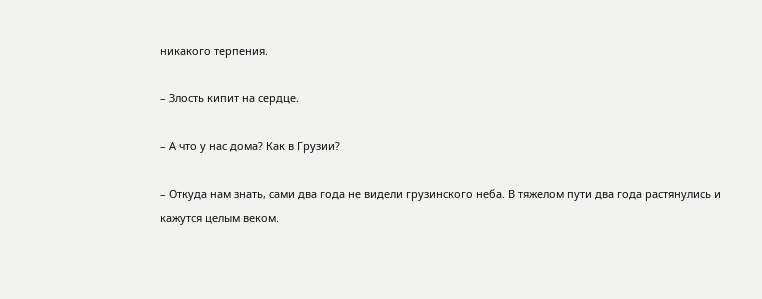никакого терпения.

– Злость кипит на сердце.

– А что у нас дома? Как в Грузии?

– Откуда нам знать, сами два года не видели грузинского неба. В тяжелом пути два года растянулись и кажутся целым веком.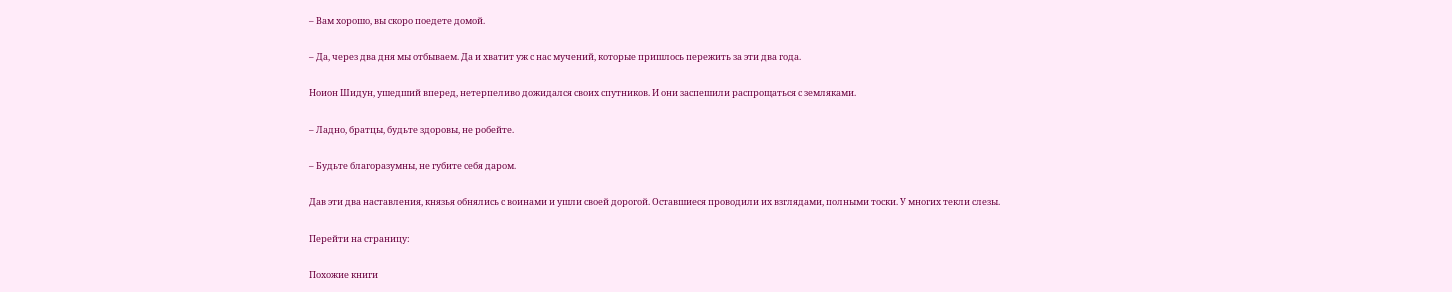– Вам хорошо, вы скоро поедете домой.

– Да, через два дня мы отбываем. Да и хватит уж с нас мучений, которые пришлось пережить за эти два года.

Ноион Шидун, ушедший вперед, нетерпеливо дожидался своих спутников. И они заспешили распрощаться с земляками.

– Ладно, братцы, будьте здоровы, не робейте.

– Будьте благоразумны, не губите себя даром.

Дав эти два наставления, князья обнялись с воинами и ушли своей дорогой. Оставшиеся проводили их взглядами, полными тоски. У многих текли слезы.

Перейти на страницу:

Похожие книги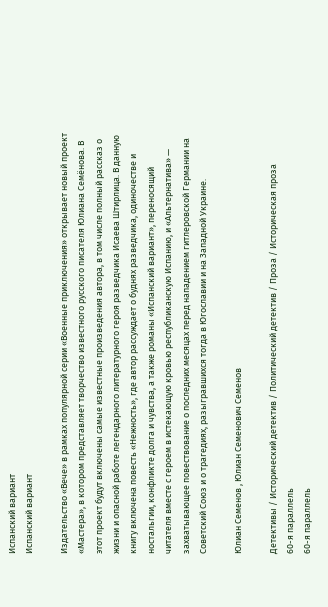Испанский вариант
Испанский вариант

Издательство «Вече» в рамках популярной серии «Военные приключения» открывает новый проект «Мастера», в котором представляет творчество известного русского писателя Юлиана Семёнова. В этот проект будут включены самые известные произведения автора, в том числе полный рассказ о жизни и опасной работе легендарного литературного героя разведчика Исаева Штирлица. В данную книгу включена повесть «Нежность», где автор рассуждает о буднях разведчика, одиночестве и ностальгии, конфликте долга и чувства, а также романы «Испанский вариант», переносящий читателя вместе с героем в истекающую кровью республиканскую Испанию, и «Альтернатива» — захватывающее повествование о последних месяцах перед нападением гитлеровской Германии на Советский Союз и о трагедиях, разыгравшихся тогда в Югославии и на Западной Украине.

Юлиан Семенов , Юлиан Семенович Семенов

Детективы / Исторический детектив / Политический детектив / Проза / Историческая проза
60-я параллель
60-я параллель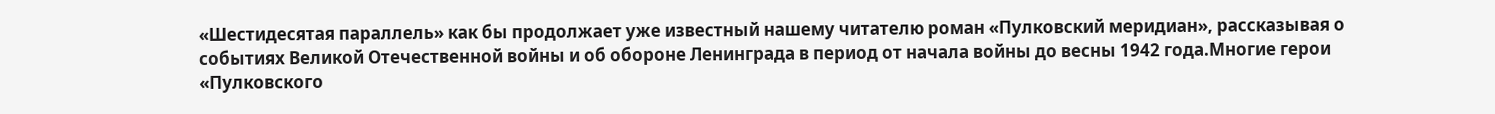«Шестидесятая параллель» как бы продолжает уже известный нашему читателю роман «Пулковский меридиан», рассказывая о событиях Великой Отечественной войны и об обороне Ленинграда в период от начала войны до весны 1942 года.Многие герои «Пулковского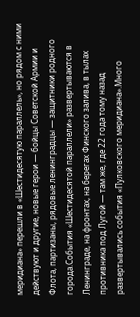меридиана» перешли в «Шестидесятую параллель», но рядом с ними действуют и другие, новые герои — бойцы Советской Армии и Флота, партизаны, рядовые ленинградцы — защитники родного города.События «Шестидесятой параллели» развертываются в Ленинграде, на фронтах, на берегах Финского залива, в тылах противника под Лугой — там же, где 22 года тому назад развертывались события «Пулковского меридиана».Много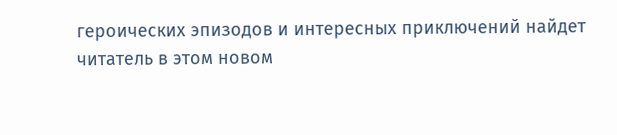героических эпизодов и интересных приключений найдет читатель в этом новом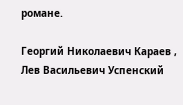романе.

Георгий Николаевич Караев , Лев Васильевич Успенский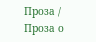Проза / Проза о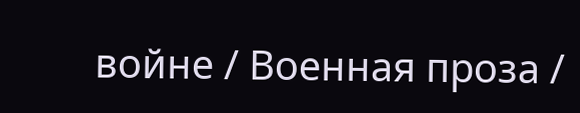войне / Военная проза /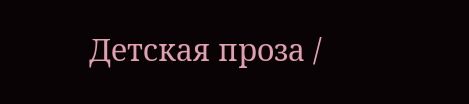Детская проза /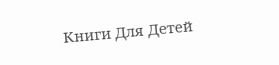Книги Для Детей